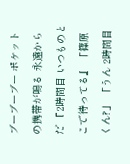ブーブーブー ポケットの携帯が鳴る 永遠からだ 『2時間目 いつものとこで待ってる』 「篠原くん?」 「うん 2時間目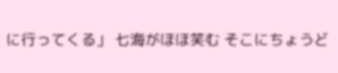に行ってくる」 七海がほほ笑む そこにちょうど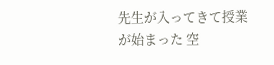先生が入ってきて授業が始まった 空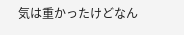気は重かったけどなん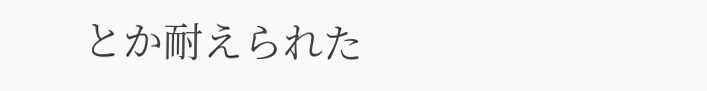とか耐えられた